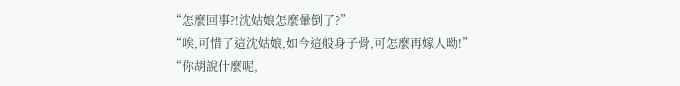“怎麼回事?!沈姑娘怎麼暈倒了?”
“唉,可惜了這沈姑娘,如今這般身子骨,可怎麼再嫁人呦!”
“你胡說什麼呢,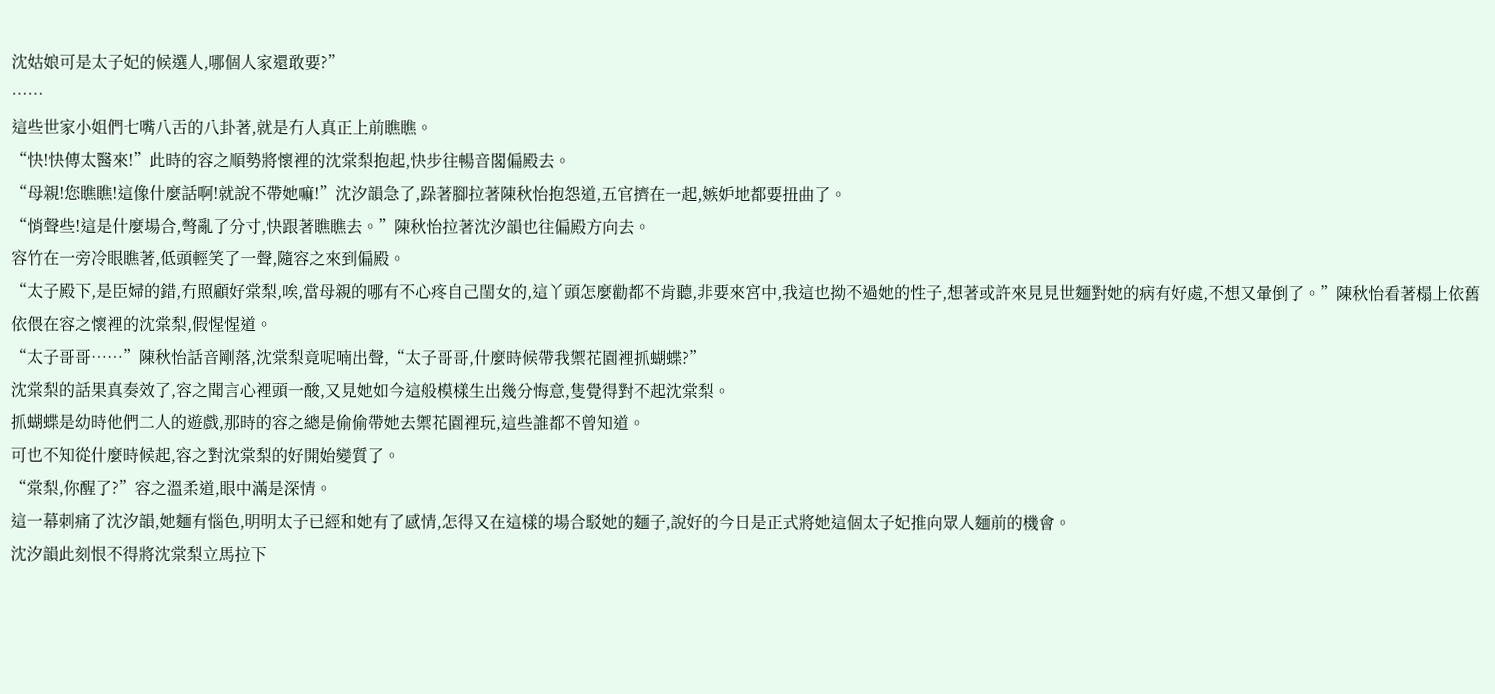沈姑娘可是太子妃的候選人,哪個人家還敢要?”
……
這些世家小姐們七嘴八舌的八卦著,就是冇人真正上前瞧瞧。
“快!快傳太醫來!”此時的容之順勢將懷裡的沈棠梨抱起,快步往暢音閣偏殿去。
“母親!您瞧瞧!這像什麼話啊!就說不帶她嘛!”沈汐韻急了,跺著腳拉著陳秋怡抱怨道,五官擠在一起,嫉妒地都要扭曲了。
“悄聲些!這是什麼場合,彆亂了分寸,快跟著瞧瞧去。”陳秋怡拉著沈汐韻也往偏殿方向去。
容竹在一旁冷眼瞧著,低頭輕笑了一聲,隨容之來到偏殿。
“太子殿下,是臣婦的錯,冇照顧好棠梨,唉,當母親的哪有不心疼自己閨女的,這丫頭怎麼勸都不肯聽,非要來宮中,我這也拗不過她的性子,想著或許來見見世麵對她的病有好處,不想又暈倒了。”陳秋怡看著榻上依舊依偎在容之懷裡的沈棠梨,假惺惺道。
“太子哥哥……”陳秋怡話音剛落,沈棠梨竟呢喃出聲,“太子哥哥,什麼時候帶我禦花園裡抓蝴蝶?”
沈棠梨的話果真奏效了,容之聞言心裡頭一酸,又見她如今這般模樣生出幾分悔意,隻覺得對不起沈棠梨。
抓蝴蝶是幼時他們二人的遊戲,那時的容之總是偷偷帶她去禦花園裡玩,這些誰都不曾知道。
可也不知從什麼時候起,容之對沈棠梨的好開始變質了。
“棠梨,你醒了?”容之溫柔道,眼中滿是深情。
這一幕刺痛了沈汐韻,她麵有惱色,明明太子已經和她有了感情,怎得又在這樣的場合駁她的麵子,說好的今日是正式將她這個太子妃推向眾人麵前的機會。
沈汐韻此刻恨不得將沈棠梨立馬拉下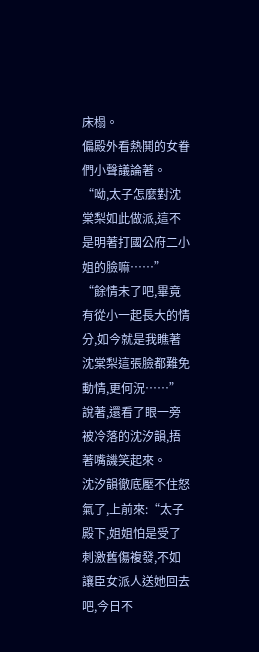床榻。
偏殿外看熱鬨的女眷們小聲議論著。
“呦,太子怎麼對沈棠梨如此做派,這不是明著打國公府二小姐的臉嘛……”
“餘情未了吧,畢竟有從小一起長大的情分,如今就是我瞧著沈棠梨這張臉都難免動情,更何況……”
說著,還看了眼一旁被冷落的沈汐韻,捂著嘴譏笑起來。
沈汐韻徹底壓不住怒氣了,上前來:“太子殿下,姐姐怕是受了刺激舊傷複發,不如讓臣女派人送她回去吧,今日不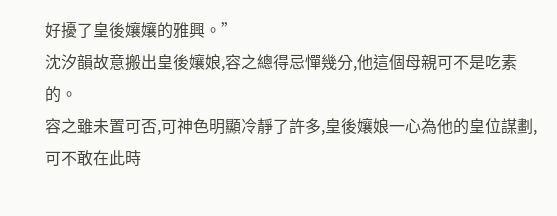好擾了皇後孃孃的雅興。”
沈汐韻故意搬出皇後孃娘,容之總得忌憚幾分,他這個母親可不是吃素的。
容之雖未置可否,可神色明顯冷靜了許多,皇後孃娘一心為他的皇位謀劃,可不敢在此時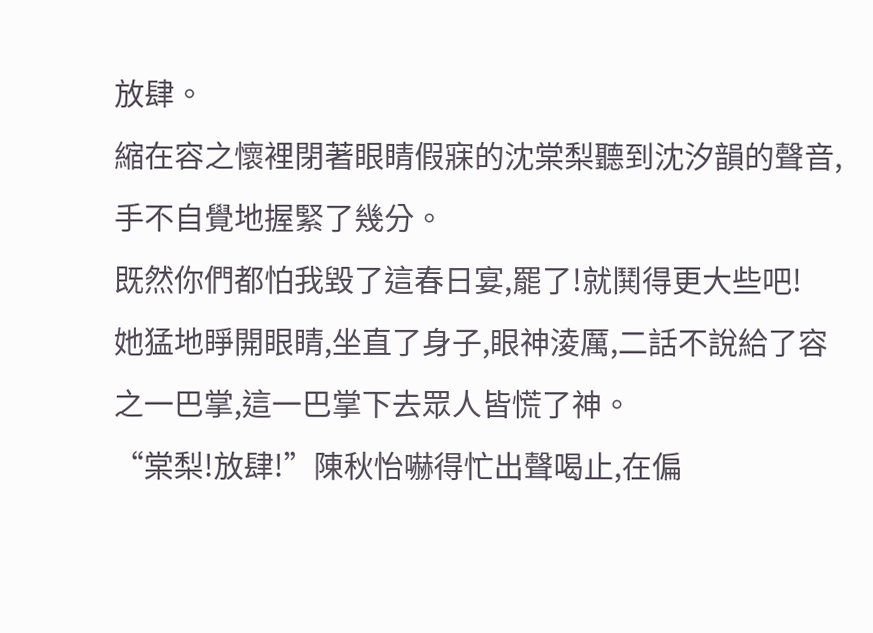放肆。
縮在容之懷裡閉著眼睛假寐的沈棠梨聽到沈汐韻的聲音,手不自覺地握緊了幾分。
既然你們都怕我毀了這春日宴,罷了!就鬨得更大些吧!
她猛地睜開眼睛,坐直了身子,眼神淩厲,二話不說給了容之一巴掌,這一巴掌下去眾人皆慌了神。
“棠梨!放肆!”陳秋怡嚇得忙出聲喝止,在偏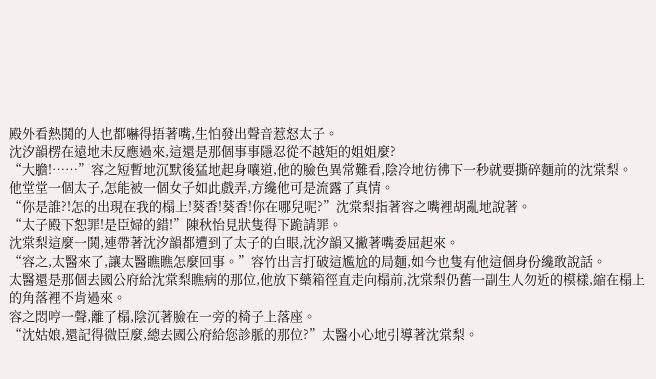殿外看熱鬨的人也都嚇得捂著嘴,生怕發出聲音惹怒太子。
沈汐韻楞在遠地未反應過來,這還是那個事事隱忍從不越矩的姐姐麼?
“大膽!……”容之短暫地沉默後猛地起身嚷道,他的臉色異常難看,陰冷地彷彿下一秒就要撕碎麵前的沈棠梨。
他堂堂一個太子,怎能被一個女子如此戲弄,方纔他可是流露了真情。
“你是誰?!怎的出現在我的榻上!葵香!葵香!你在哪兒呢?”沈棠梨指著容之嘴裡胡亂地說著。
“太子殿下恕罪!是臣婦的錯!”陳秋怡見狀隻得下跪請罪。
沈棠梨這麼一鬨,連帶著沈汐韻都遭到了太子的白眼,沈汐韻又撇著嘴委屈起來。
“容之,太醫來了,讓太醫瞧瞧怎麼回事。”容竹出言打破這尷尬的局麵,如今也隻有他這個身份纔敢說話。
太醫還是那個去國公府給沈棠梨瞧病的那位,他放下藥箱徑直走向榻前,沈棠梨仍舊一副生人勿近的模樣,縮在榻上的角落裡不肯過來。
容之悶哼一聲,離了榻,陰沉著臉在一旁的椅子上落座。
“沈姑娘,還記得微臣麼,總去國公府給您診脈的那位?”太醫小心地引導著沈棠梨。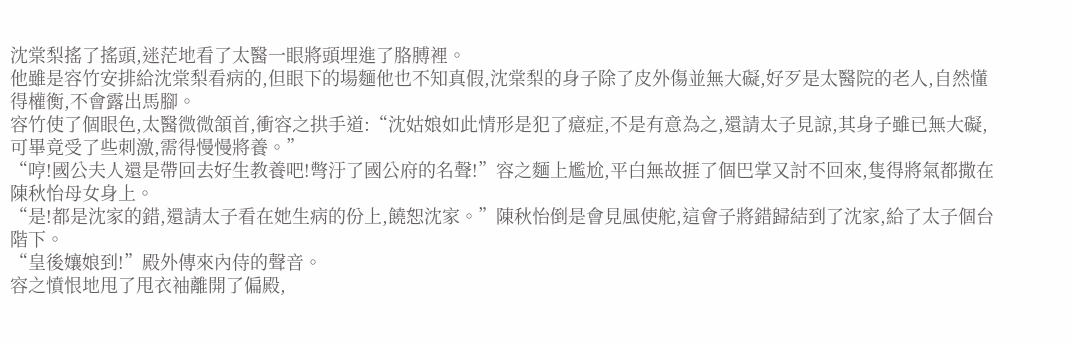沈棠梨搖了搖頭,迷茫地看了太醫一眼將頭埋進了胳膊裡。
他雖是容竹安排給沈棠梨看病的,但眼下的場麵他也不知真假,沈棠梨的身子除了皮外傷並無大礙,好歹是太醫院的老人,自然懂得權衡,不會露出馬腳。
容竹使了個眼色,太醫微微頷首,衝容之拱手道:“沈姑娘如此情形是犯了癔症,不是有意為之,還請太子見諒,其身子雖已無大礙,可畢竟受了些刺激,需得慢慢將養。”
“哼!國公夫人還是帶回去好生教養吧!彆汙了國公府的名聲!”容之麵上尷尬,平白無故捱了個巴掌又討不回來,隻得將氣都撒在陳秋怡母女身上。
“是!都是沈家的錯,還請太子看在她生病的份上,饒恕沈家。”陳秋怡倒是會見風使舵,這會子將錯歸結到了沈家,給了太子個台階下。
“皇後孃娘到!”殿外傳來內侍的聲音。
容之憤恨地甩了甩衣袖離開了偏殿,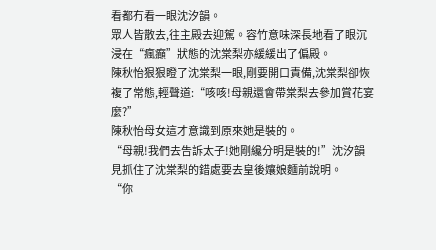看都冇看一眼沈汐韻。
眾人皆散去,往主殿去迎駕。容竹意味深長地看了眼沉浸在“瘋癲”狀態的沈棠梨亦緩緩出了偏殿。
陳秋怡狠狠瞪了沈棠梨一眼,剛要開口責備,沈棠梨卻恢複了常態,輕聲道:“咳咳!母親還會帶棠梨去參加賞花宴麼?”
陳秋怡母女這才意識到原來她是裝的。
“母親!我們去告訴太子!她剛纔分明是裝的!”沈汐韻見抓住了沈棠梨的錯處要去皇後孃娘麵前說明。
“你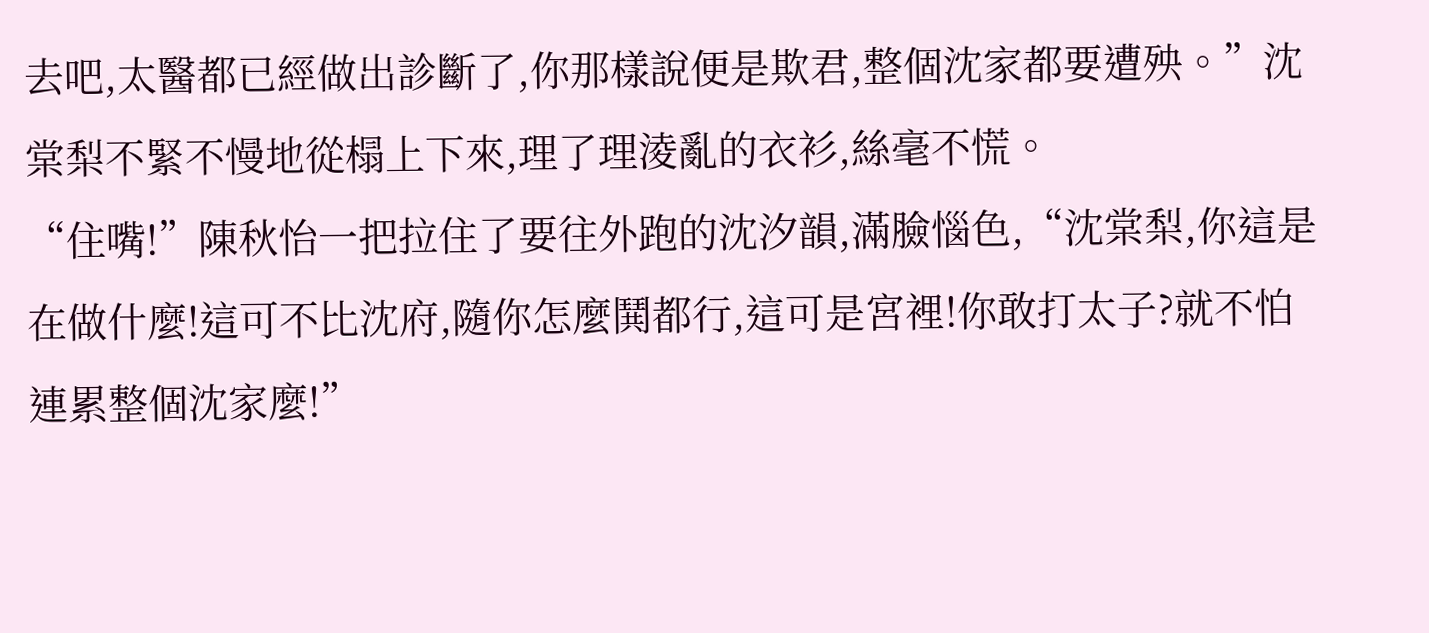去吧,太醫都已經做出診斷了,你那樣說便是欺君,整個沈家都要遭殃。”沈棠梨不緊不慢地從榻上下來,理了理淩亂的衣衫,絲毫不慌。
“住嘴!”陳秋怡一把拉住了要往外跑的沈汐韻,滿臉惱色,“沈棠梨,你這是在做什麼!這可不比沈府,隨你怎麼鬨都行,這可是宮裡!你敢打太子?就不怕連累整個沈家麼!”